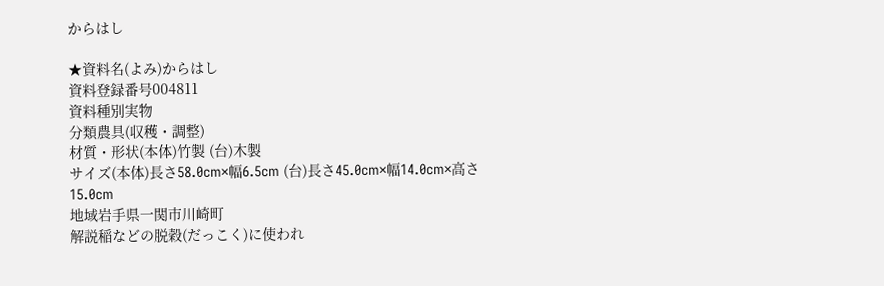からはし

★資料名(よみ)からはし
資料登録番号004811
資料種別実物
分類農具(収穫・調整)
材質・形状(本体)竹製 (台)木製
サイズ(本体)長さ58.0cm×幅6.5cm (台)長さ45.0cm×幅14.0cm×高さ15.0cm
地域岩手県一関市川崎町
解説稲などの脱穀(だっこく)に使われ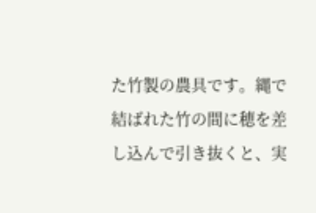た竹製の農具です。縄で結ばれた竹の間に穂を差し込んで引き抜くと、実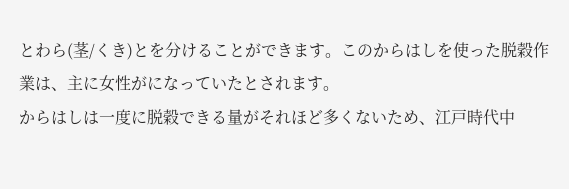とわら(茎/くき)とを分けることができます。このからはしを使った脱穀作業は、主に女性がになっていたとされます。
からはしは一度に脱穀できる量がそれほど多くないため、江戸時代中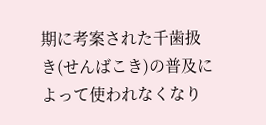期に考案された千歯扱き(せんばこき)の普及によって使われなくなり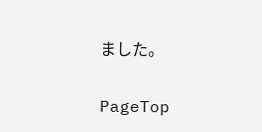ました。

PageTop